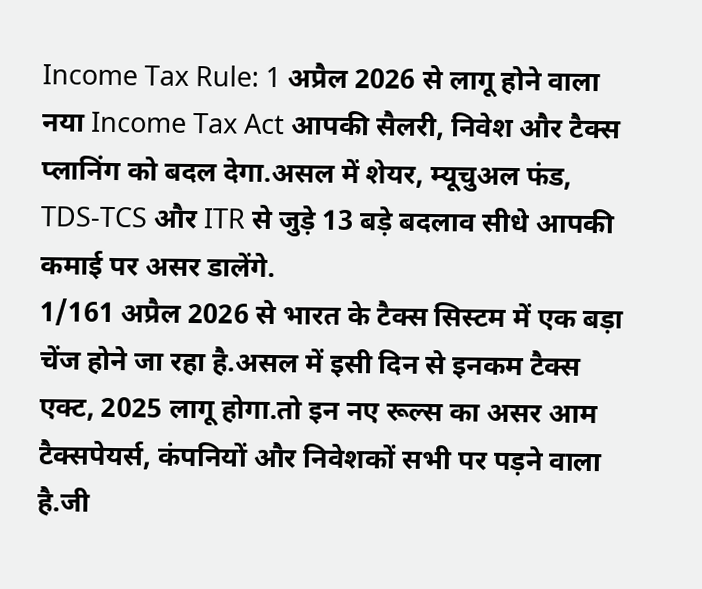Income Tax Rule: 1 अप्रैल 2026 से लागू होने वाला नया Income Tax Act आपकी सैलरी, निवेश और टैक्स प्लानिंग को बदल देगा.असल में शेयर, म्यूचुअल फंड, TDS-TCS और ITR से जुड़े 13 बड़े बदलाव सीधे आपकी कमाई पर असर डालेंगे.
1/161 अप्रैल 2026 से भारत के टैक्स सिस्टम में एक बड़ा चेंज होने जा रहा है.असल में इसी दिन से इनकम टैक्स एक्ट, 2025 लागू होगा.तो इन नए रूल्स का असर आम टैक्सपेयर्स, कंपनियों और निवेशकों सभी पर पड़ने वाला है.जी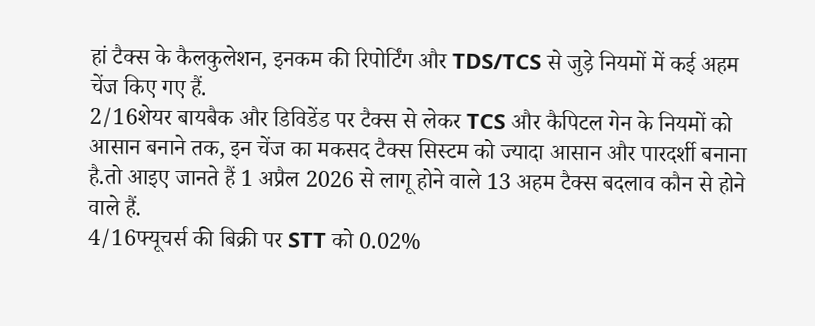हां टैक्स के कैलकुलेशन, इनकम की रिपोर्टिंग और TDS/TCS से जुड़े नियमों में कई अहम चेंज किए गए हैं.
2/16शेयर बायबैक और डिविडेंड पर टैक्स से लेकर TCS और कैपिटल गेन के नियमों को आसान बनाने तक, इन चेंज का मकसद टैक्स सिस्टम को ज्यादा आसान और पारदर्शी बनाना है.तो आइए जानते हैं 1 अप्रैल 2026 से लागू होने वाले 13 अहम टैक्स बदलाव कौन से होने वाले हैं.
4/16फ्यूचर्स की बिक्री पर STT को 0.02%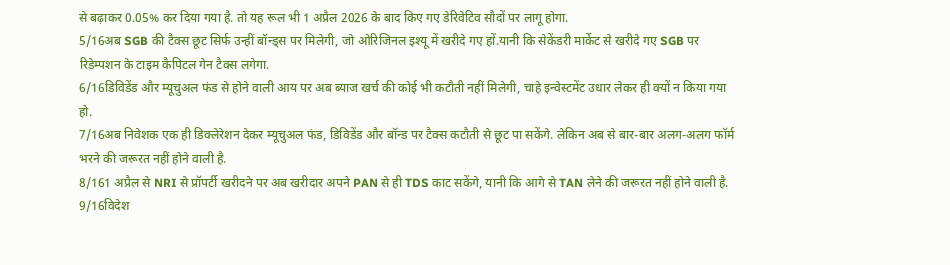से बढ़ाकर 0.05% कर दिया गया है. तो यह रूल भी 1 अप्रैल 2026 के बाद किए गए डेरिवेटिव सौदों पर लागू होगा.
5/16अब SGB की टैक्स छूट सिर्फ उन्हीं बॉन्ड्स पर मिलेगी, जो ओरिजिनल इश्यू में खरीदे गए हों.यानी कि सेकेंडरी मार्केट से खरीदे गए SGB पर रिडेम्पशन के टाइम कैपिटल गेन टैक्स लगेगा.
6/16डिविडेंड और म्यूचुअल फंड से होने वाली आय पर अब ब्याज खर्च की कोई भी कटौती नहीं मिलेगी, चाहे इन्वेस्टमेंट उधार लेकर ही क्यों न किया गया हो.
7/16अब निवेशक एक ही डिक्लेरेशन देकर म्यूचुअल फंड, डिविडेंड और बॉन्ड पर टैक्स कटौती से छूट पा सकेंगे. लेकिन अब से बार-बार अलग-अलग फॉर्म भरने की जरूरत नहीं होने वाली है.
8/161 अप्रैल से NRI से प्रॉपर्टी खरीदने पर अब खरीदार अपने PAN से ही TDS काट सकेंगे, यानी कि आगे से TAN लेने की जरूरत नहीं होने वाली है.
9/16विदेश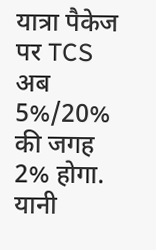यात्रा पैकेज पर TCS अब 5%/20% की जगह 2% होगा. यानी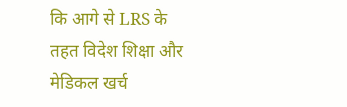कि आगे से LRS के तहत विदेश शिक्षा और मेडिकल खर्च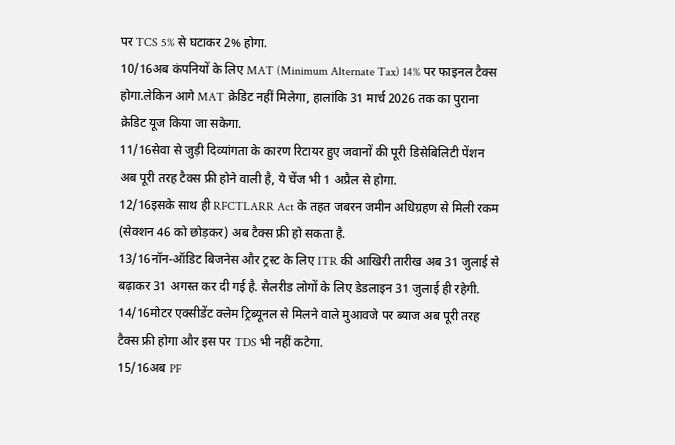पर TCS 5% से घटाकर 2% होगा.
10/16अब कंपनियों के लिए MAT (Minimum Alternate Tax) 14% पर फाइनल टैक्स होगा.लेकिन आगे MAT क्रेडिट नहीं मिलेगा, हालांकि 31 मार्च 2026 तक का पुराना क्रेडिट यूज किया जा सकेगा.
11/16सेवा से जुड़ी दिव्यांगता के कारण रिटायर हुए जवानों की पूरी डिसेबिलिटी पेंशन अब पूरी तरह टैक्स फ्री होने वाली है, ये चेंज भी 1 अप्रैल से होगा.
12/16इसके साथ ही RFCTLARR Act के तहत जबरन जमीन अधिग्रहण से मिली रकम (सेक्शन 46 को छोड़कर) अब टैक्स फ्री हो सकता है.
13/16नॉन-ऑडिट बिजनेस और ट्रस्ट के लिए ITR की आखिरी तारीख अब 31 जुलाई से बढ़ाकर 31 अगस्त कर दी गई है. सैलरीड लोगों के लिए डेडलाइन 31 जुलाई ही रहेगी.
14/16मोटर एक्सीडेंट क्लेम ट्रिब्यूनल से मिलने वाले मुआवजे पर ब्याज अब पूरी तरह टैक्स फ्री होगा और इस पर TDS भी नहीं कटेगा.
15/16अब PF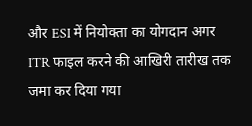और ESI में नियोक्ता का योगदान अगर ITR फाइल करने की आखिरी तारीख तक जमा कर दिया गया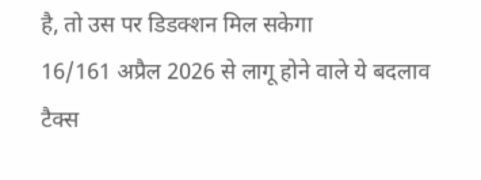है, तो उस पर डिडक्शन मिल सकेगा
16/161 अप्रैल 2026 से लागू होने वाले ये बदलाव टैक्स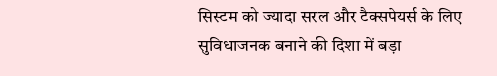सिस्टम को ज्यादा सरल और टैक्सपेयर्स के लिए सुविधाजनक बनाने की दिशा में बड़ा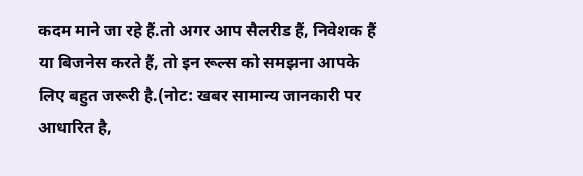कदम माने जा रहे हैं.तो अगर आप सैलरीड हैं, निवेशक हैं या बिजनेस करते हैं, तो इन रूल्स को समझना आपके लिए बहुत जरूरी है.(नोट: खबर सामान्य जानकारी पर आधारित है,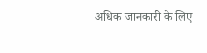अधिक जानकारी के लिए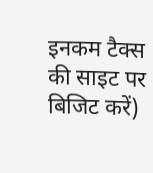इनकम टैक्स की साइट पर बिजिट करें)